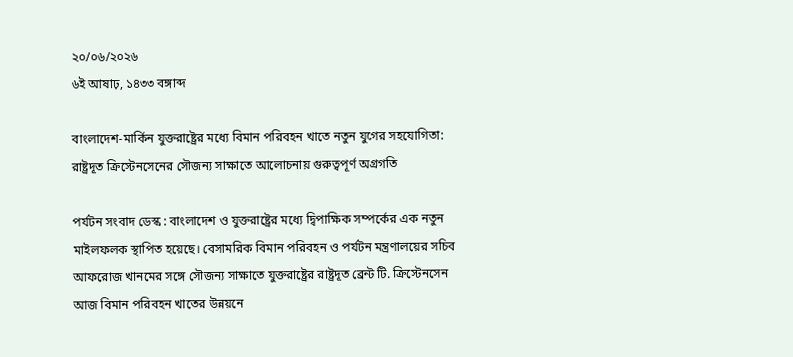২০/০৬/২০২৬
৬ই আষাঢ়, ১৪৩৩ বঙ্গাব্দ

বাংলাদেশ-মার্কিন যুক্তরাষ্ট্রের মধ্যে বিমান পরিবহন খাতে নতুন যুগের সহযোগিতা: রাষ্ট্রদূত ক্রিস্টেনসেনের সৌজন্য সাক্ষাতে আলোচনায় গুরুত্বপূর্ণ অগ্রগতি

পর্যটন সংবাদ ডেস্ক : বাংলাদেশ ও যুক্তরাষ্ট্রের মধ্যে দ্বিপাক্ষিক সম্পর্কের এক নতুন মাইলফলক স্থাপিত হয়েছে। বেসামরিক বিমান পরিবহন ও পর্যটন মন্ত্রণালয়ের সচিব আফরোজ খানমের সঙ্গে সৌজন্য সাক্ষাতে যুক্তরাষ্ট্রের রাষ্ট্রদূত ব্রেন্ট টি. ক্রিস্টেনসেন আজ বিমান পরিবহন খাতের উন্নয়নে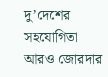দু’দেশের সহযোগিতা আরও জোরদার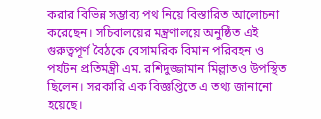করার বিভিন্ন সম্ভাব্য পথ নিয়ে বিস্তারিত আলোচনা করেছেন। সচিবালয়ের মন্ত্রণালয়ে অনুষ্ঠিত এই গুরুত্বপূর্ণ বৈঠকে বেসামরিক বিমান পরিবহন ও পর্যটন প্রতিমন্ত্রী এম. রশিদুজ্জামান মিল্লাতও উপস্থিত ছিলেন। সরকারি এক বিজ্ঞপ্তিতে এ তথ্য জানানো হয়েছে।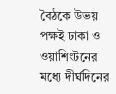বৈঠকে উভয় পক্ষই ঢাকা ও ওয়াশিংটনের মধ্যে দীর্ঘদিনের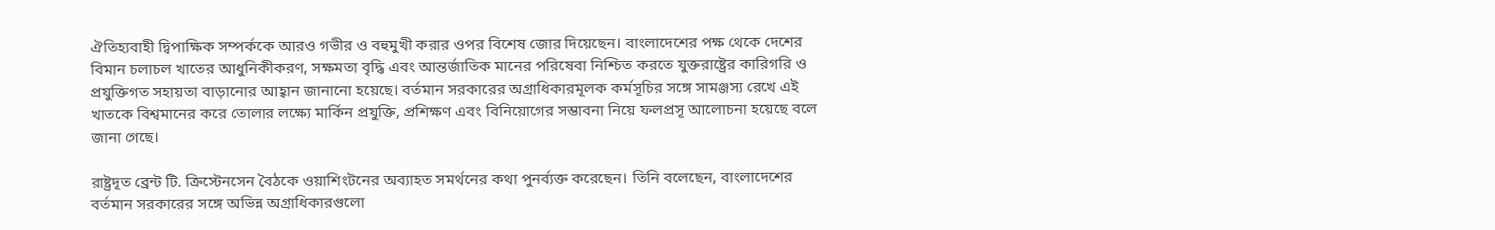ঐতিহ্যবাহী দ্বিপাক্ষিক সম্পর্ককে আরও গভীর ও বহুমুখী করার ওপর বিশেষ জোর দিয়েছেন। বাংলাদেশের পক্ষ থেকে দেশের বিমান চলাচল খাতের আধুনিকীকরণ, সক্ষমতা বৃদ্ধি এবং আন্তর্জাতিক মানের পরিষেবা নিশ্চিত করতে যুক্তরাষ্ট্রের কারিগরি ও প্রযুক্তিগত সহায়তা বাড়ানোর আহ্বান জানানো হয়েছে। বর্তমান সরকারের অগ্রাধিকারমূলক কর্মসূচির সঙ্গে সামঞ্জস্য রেখে এই খাতকে বিশ্বমানের করে তোলার লক্ষ্যে মার্কিন প্রযুক্তি, প্রশিক্ষণ এবং বিনিয়োগের সম্ভাবনা নিয়ে ফলপ্রসূ আলোচনা হয়েছে বলে জানা গেছে।

রাষ্ট্রদূত ব্রেন্ট টি. ক্রিস্টেনসেন বৈঠকে ওয়াশিংটনের অব্যাহত সমর্থনের কথা পুনর্ব্যক্ত করেছেন। তিনি বলেছেন, বাংলাদেশের বর্তমান সরকারের সঙ্গে অভিন্ন অগ্রাধিকারগুলো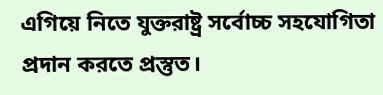এগিয়ে নিতে যুক্তরাষ্ট্র সর্বোচ্চ সহযোগিতা প্রদান করতে প্রস্তুত।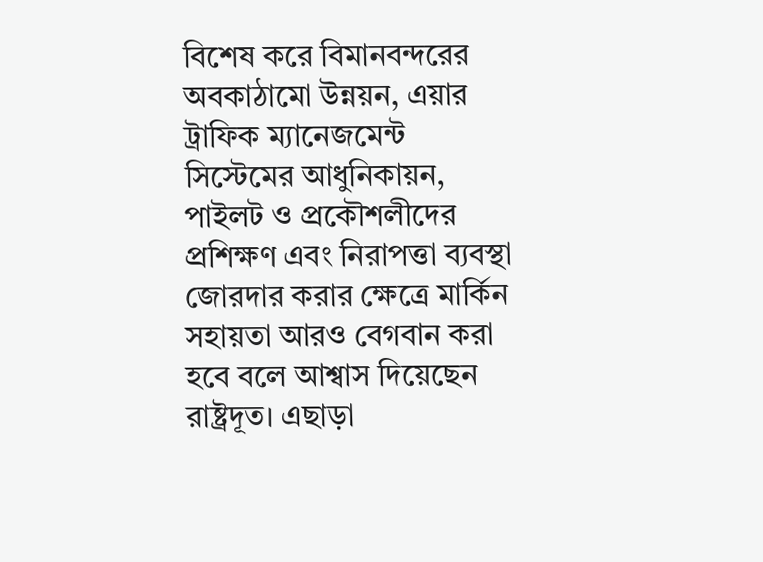বিশেষ করে বিমানবন্দরের অবকাঠামো উন্নয়ন, এয়ার ট্রাফিক ম্যানেজমেন্ট সিস্টেমের আধুনিকায়ন, পাইলট ও প্রকৌশলীদের প্রশিক্ষণ এবং নিরাপত্তা ব্যবস্থা জোরদার করার ক্ষেত্রে মার্কিন সহায়তা আরও বেগবান করা হবে বলে আশ্বাস দিয়েছেন রাষ্ট্রদূত। এছাড়া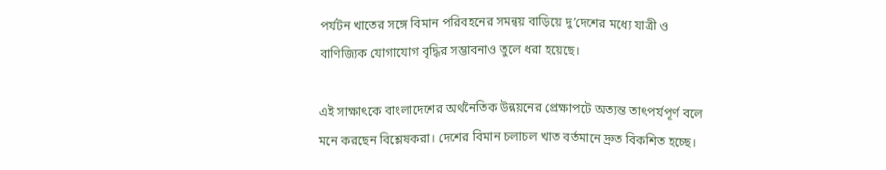পর্যটন খাতের সঙ্গে বিমান পরিবহনের সমন্বয় বাড়িয়ে দু’দেশের মধ্যে যাত্রী ও বাণিজ্যিক যোগাযোগ বৃদ্ধির সম্ভাবনাও তুলে ধরা হয়েছে।

এই সাক্ষাৎকে বাংলাদেশের অর্থনৈতিক উন্নয়নের প্রেক্ষাপটে অত্যন্ত তাৎপর্যপূর্ণ বলে মনে করছেন বিশ্লেষকরা। দেশের বিমান চলাচল খাত বর্তমানে দ্রুত বিকশিত হচ্ছে।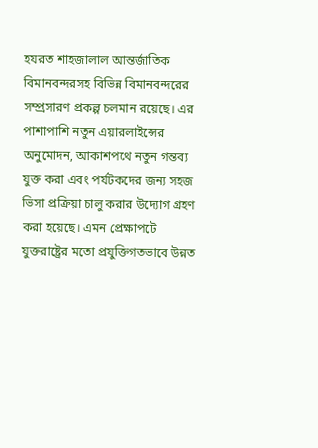হযরত শাহজালাল আন্তর্জাতিক বিমানবন্দরসহ বিভিন্ন বিমানবন্দরের সম্প্রসারণ প্রকল্প চলমান রয়েছে। এর পাশাপাশি নতুন এয়ারলাইন্সের অনুমোদন, আকাশপথে নতুন গন্তব্য যুক্ত করা এবং পর্যটকদের জন্য সহজ ভিসা প্রক্রিয়া চালু করার উদ্যোগ গ্রহণ করা হয়েছে। এমন প্রেক্ষাপটে যুক্তরাষ্ট্রের মতো প্রযুক্তিগতভাবে উন্নত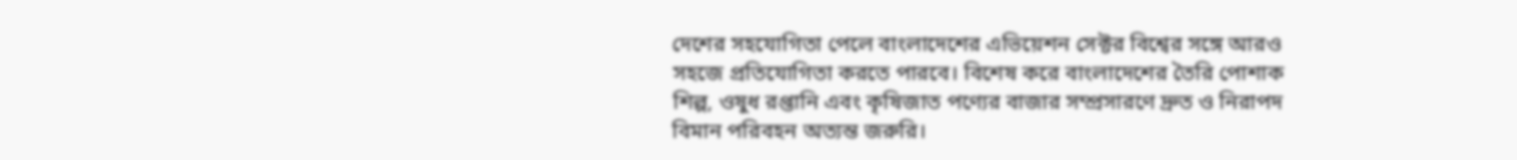দেশের সহযোগিতা পেলে বাংলাদেশের এভিয়েশন সেক্টর বিশ্বের সঙ্গে আরও সহজে প্রতিযোগিতা করতে পারবে। বিশেষ করে বাংলাদেশের তৈরি পোশাক শিল্প, ওষুধ রপ্তানি এবং কৃষিজাত পণ্যের বাজার সম্প্রসারণে দ্রুত ও নিরাপদ বিমান পরিবহন অত্যন্ত জরুরি।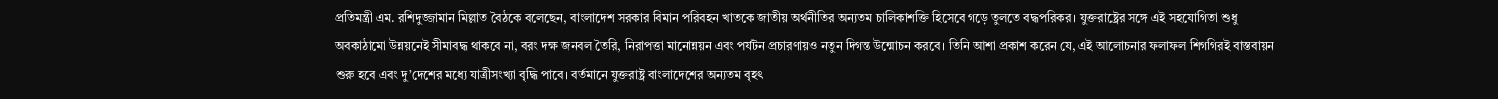প্রতিমন্ত্রী এম. রশিদুজ্জামান মিল্লাত বৈঠকে বলেছেন, বাংলাদেশ সরকার বিমান পরিবহন খাতকে জাতীয় অর্থনীতির অন্যতম চালিকাশক্তি হিসেবে গড়ে তুলতে বদ্ধপরিকর। যুক্তরাষ্ট্রের সঙ্গে এই সহযোগিতা শুধু অবকাঠামো উন্নয়নেই সীমাবদ্ধ থাকবে না, বরং দক্ষ জনবল তৈরি, নিরাপত্তা মানোন্নয়ন এবং পর্যটন প্রচারণায়ও নতুন দিগন্ত উন্মোচন করবে। তিনি আশা প্রকাশ করেন যে, এই আলোচনার ফলাফল শিগগিরই বাস্তবায়ন শুরু হবে এবং দু’দেশের মধ্যে যাত্রীসংখ্যা বৃদ্ধি পাবে। বর্তমানে যুক্তরাষ্ট্র বাংলাদেশের অন্যতম বৃহৎ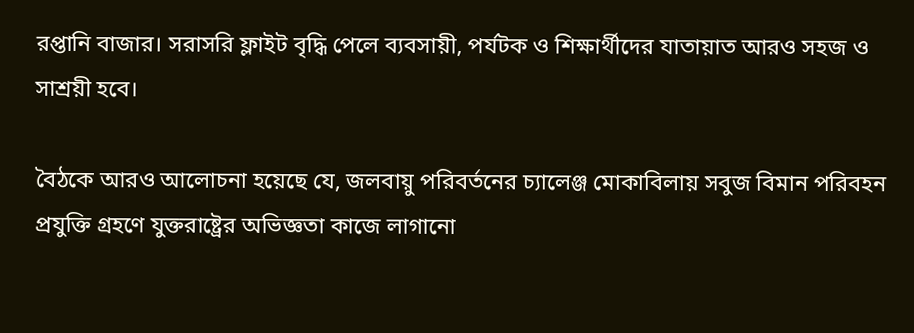রপ্তানি বাজার। সরাসরি ফ্লাইট বৃদ্ধি পেলে ব্যবসায়ী, পর্যটক ও শিক্ষার্থীদের যাতায়াত আরও সহজ ও সাশ্রয়ী হবে।

বৈঠকে আরও আলোচনা হয়েছে যে, জলবায়ু পরিবর্তনের চ্যালেঞ্জ মোকাবিলায় সবুজ বিমান পরিবহন প্রযুক্তি গ্রহণে যুক্তরাষ্ট্রের অভিজ্ঞতা কাজে লাগানো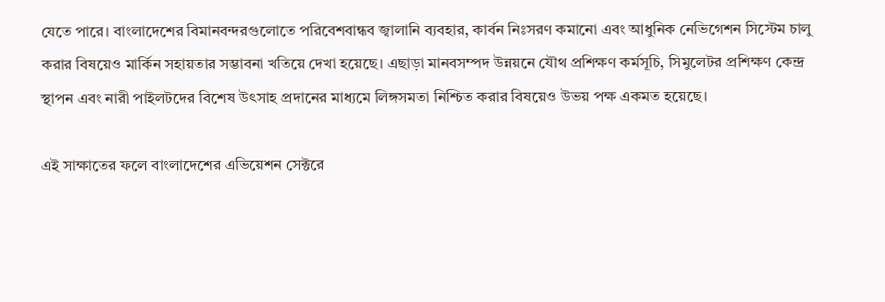যেতে পারে। বাংলাদেশের বিমানবন্দরগুলোতে পরিবেশবান্ধব জ্বালানি ব্যবহার, কার্বন নিঃসরণ কমানো এবং আধুনিক নেভিগেশন সিস্টেম চালু করার বিষয়েও মার্কিন সহায়তার সম্ভাবনা খতিয়ে দেখা হয়েছে। এছাড়া মানবসম্পদ উন্নয়নে যৌথ প্রশিক্ষণ কর্মসূচি, সিমুলেটর প্রশিক্ষণ কেন্দ্র স্থাপন এবং নারী পাইলটদের বিশেষ উৎসাহ প্রদানের মাধ্যমে লিঙ্গসমতা নিশ্চিত করার বিষয়েও উভয় পক্ষ একমত হয়েছে।

এই সাক্ষাতের ফলে বাংলাদেশের এভিয়েশন সেক্টরে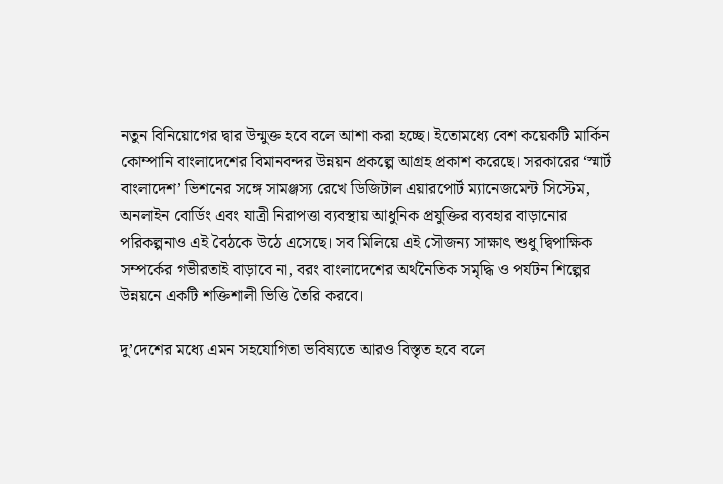নতুন বিনিয়োগের দ্বার উন্মুক্ত হবে বলে আশা করা হচ্ছে। ইতোমধ্যে বেশ কয়েকটি মার্কিন কোম্পানি বাংলাদেশের বিমানবন্দর উন্নয়ন প্রকল্পে আগ্রহ প্রকাশ করেছে। সরকারের ‘স্মার্ট বাংলাদেশ’ ভিশনের সঙ্গে সামঞ্জস্য রেখে ডিজিটাল এয়ারপোর্ট ম্যানেজমেন্ট সিস্টেম, অনলাইন বোর্ডিং এবং যাত্রী নিরাপত্তা ব্যবস্থায় আধুনিক প্রযুক্তির ব্যবহার বাড়ানোর পরিকল্পনাও এই বৈঠকে উঠে এসেছে। সব মিলিয়ে এই সৌজন্য সাক্ষাৎ শুধু দ্বিপাক্ষিক সম্পর্কের গভীরতাই বাড়াবে না, বরং বাংলাদেশের অর্থনৈতিক সমৃদ্ধি ও পর্যটন শিল্পের উন্নয়নে একটি শক্তিশালী ভিত্তি তৈরি করবে।

দু’দেশের মধ্যে এমন সহযোগিতা ভবিষ্যতে আরও বিস্তৃত হবে বলে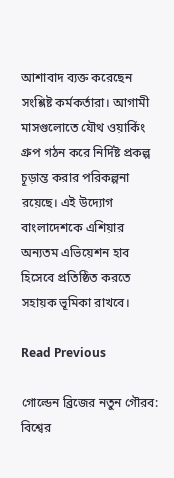আশাবাদ ব্যক্ত করেছেন সংশ্লিষ্ট কর্মকর্তারা। আগামী মাসগুলোতে যৌথ ওয়ার্কিং গ্রুপ গঠন করে নির্দিষ্ট প্রকল্প চূড়ান্ত করার পরিকল্পনা রয়েছে। এই উদ্যোগ বাংলাদেশকে এশিয়ার অন্যতম এভিয়েশন হাব হিসেবে প্রতিষ্ঠিত করতে সহায়ক ভূমিকা রাখবে।

Read Previous

গোল্ডেন ব্রিজের নতুন গৌরব: বিশ্বের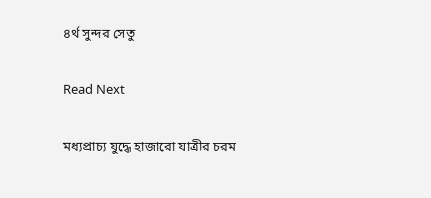৪র্থ সুন্দর সেতু

Read Next

মধ্যপ্রাচ্য যুদ্ধে হাজারো যাত্রীর চরম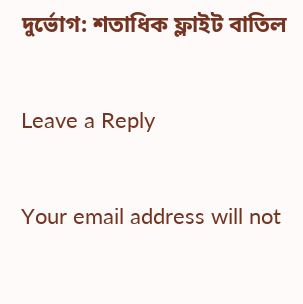দুর্ভোগ: শতাধিক ফ্লাইট বাতিল

Leave a Reply

Your email address will not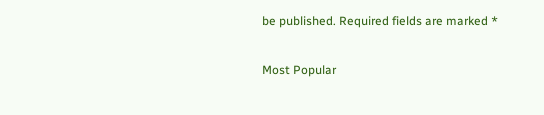be published. Required fields are marked *

Most Popular